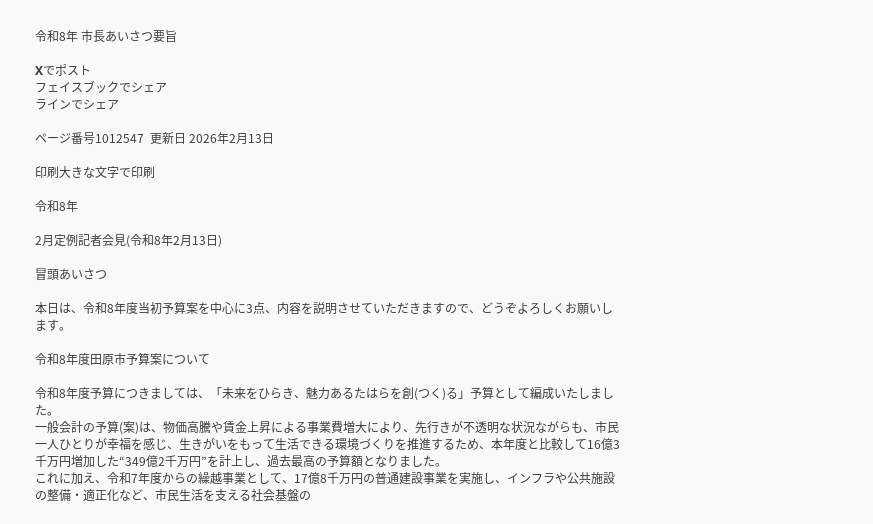令和8年 市長あいさつ要旨

Xでポスト
フェイスブックでシェア
ラインでシェア

ページ番号1012547  更新日 2026年2月13日

印刷大きな文字で印刷

令和8年

2月定例記者会見(令和8年2月13日)

冒頭あいさつ

本日は、令和8年度当初予算案を中心に3点、内容を説明させていただきますので、どうぞよろしくお願いします。

令和8年度田原市予算案について

令和8年度予算につきましては、「未来をひらき、魅力あるたはらを創(つく)る」予算として編成いたしました。
一般会計の予算(案)は、物価高騰や賃金上昇による事業費増大により、先行きが不透明な状況ながらも、市民一人ひとりが幸福を感じ、生きがいをもって生活できる環境づくりを推進するため、本年度と比較して16億3千万円増加した“349億2千万円”を計上し、過去最高の予算額となりました。
これに加え、令和7年度からの繰越事業として、17億8千万円の普通建設事業を実施し、インフラや公共施設の整備・適正化など、市民生活を支える社会基盤の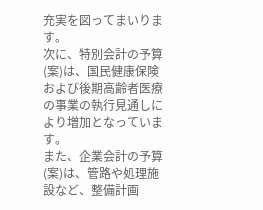充実を図ってまいります。
次に、特別会計の予算(案)は、国民健康保険および後期高齢者医療の事業の執行見通しにより増加となっています。
また、企業会計の予算(案)は、管路や処理施設など、整備計画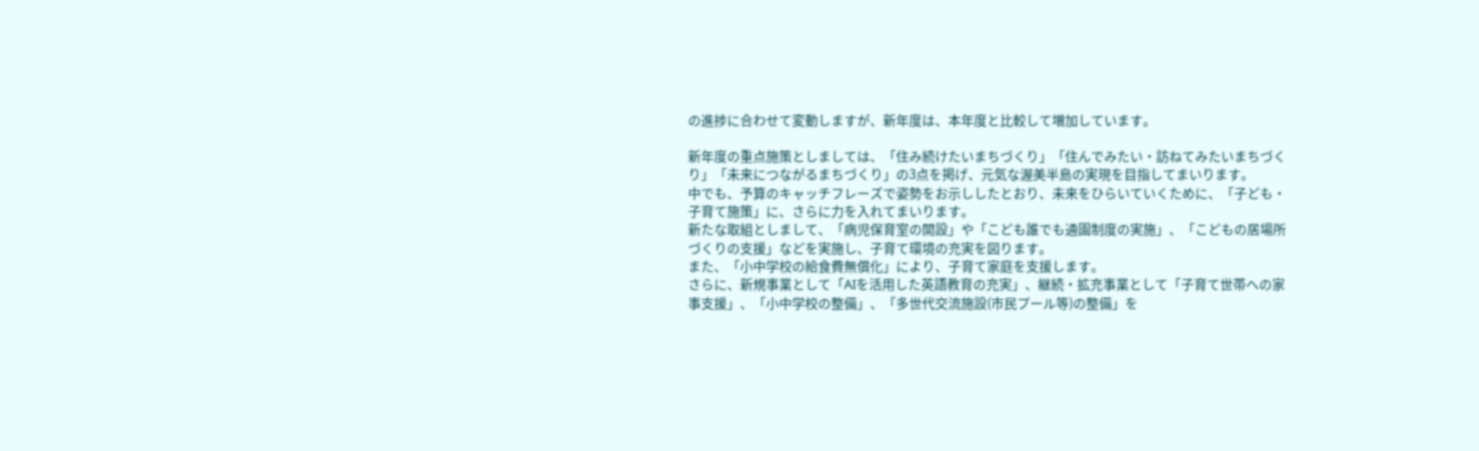の進捗に合わせて変動しますが、新年度は、本年度と比較して増加しています。

新年度の重点施策としましては、「住み続けたいまちづくり」「住んでみたい・訪ねてみたいまちづくり」「未来につながるまちづくり」の3点を掲げ、元気な渥美半島の実現を目指してまいります。
中でも、予算のキャッチフレーズで姿勢をお示ししたとおり、未来をひらいていくために、「子ども・子育て施策」に、さらに力を入れてまいります。
新たな取組としまして、「病児保育室の開設」や「こども誰でも通園制度の実施」、「こどもの居場所づくりの支援」などを実施し、子育て環境の充実を図ります。
また、「小中学校の給食費無償化」により、子育て家庭を支援します。
さらに、新規事業として「AIを活用した英語教育の充実」、継続・拡充事業として「子育て世帯への家事支援」、「小中学校の整備」、「多世代交流施設(市民プール等)の整備」を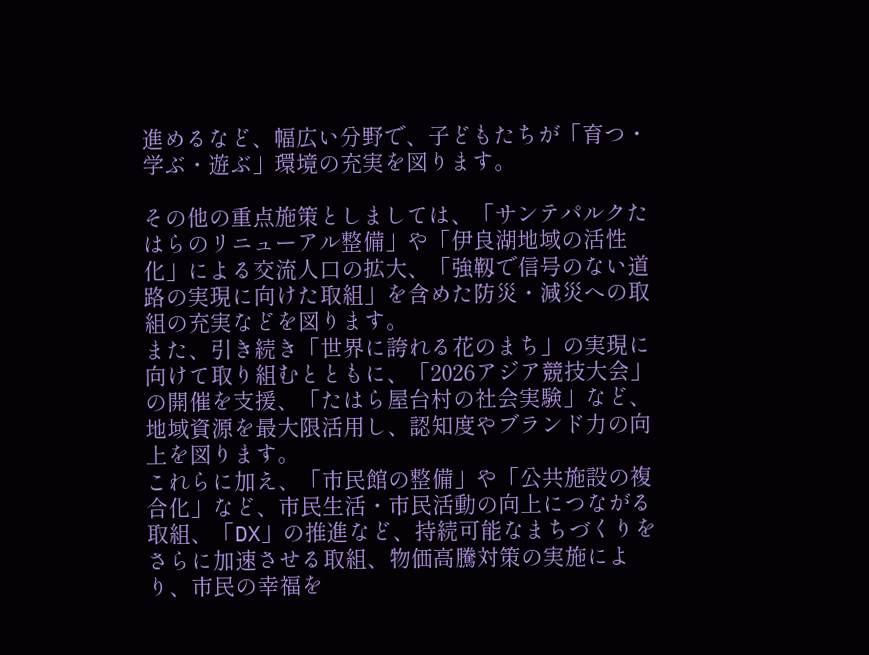進めるなど、幅広い分野で、子どもたちが「育つ・学ぶ・遊ぶ」環境の充実を図ります。

その他の重点施策としましては、「サンテパルクたはらのリニューアル整備」や「伊良湖地域の活性化」による交流人口の拡大、「強靱で信号のない道路の実現に向けた取組」を含めた防災・減災への取組の充実などを図ります。
また、引き続き「世界に誇れる花のまち」の実現に向けて取り組むとともに、「2026アジア競技大会」の開催を支援、「たはら屋台村の社会実験」など、地域資源を最大限活用し、認知度やブランド力の向上を図ります。
これらに加え、「市民館の整備」や「公共施設の複合化」など、市民生活・市民活動の向上につながる取組、「DX」の推進など、持続可能なまちづくりをさらに加速させる取組、物価高騰対策の実施により、市民の幸福を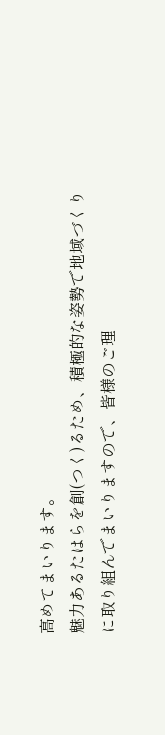高めてまいります。
魅力あるたはらを創(つく)るため、積極的な姿勢で地域づくりに取り組んでまいりますので、皆様のご理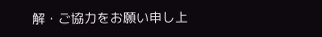解・ご協力をお願い申し上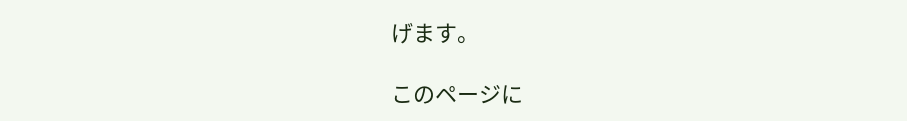げます。

このページに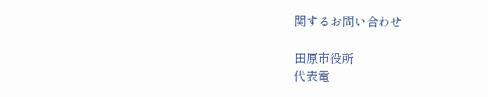関するお問い合わせ

田原市役所
代表電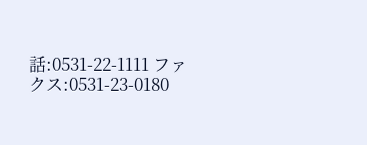話:0531-22-1111 ファクス:0531-23-0180